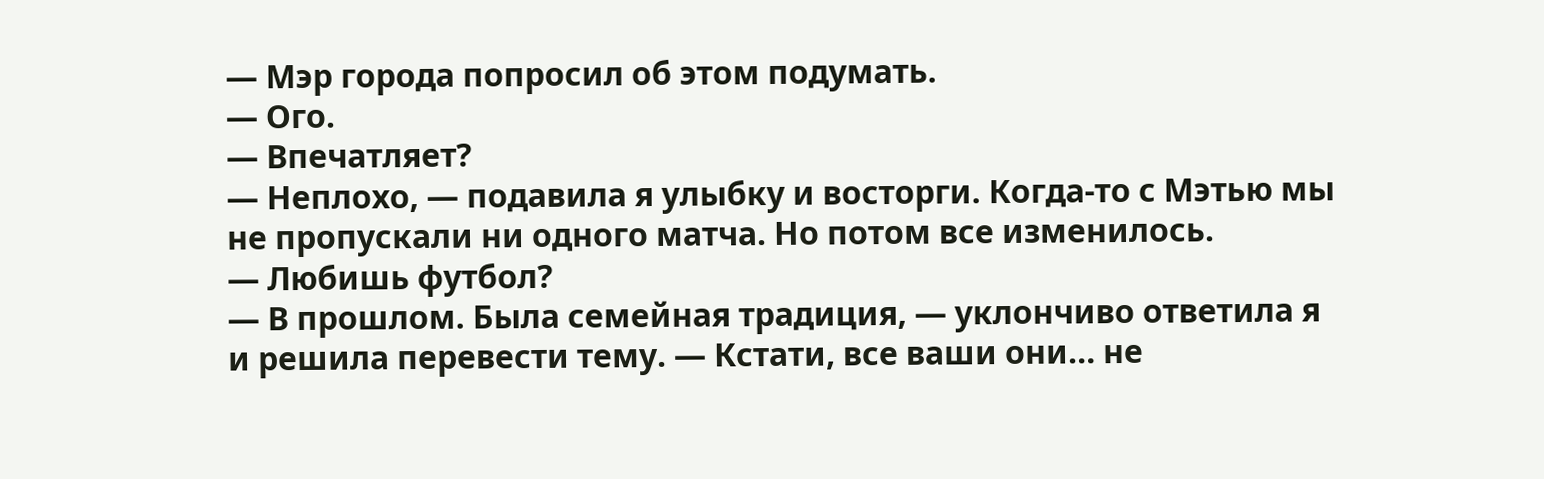— Мэр города попросил об этом подумать.
— Ого.
— Впечатляет?
— Неплохо, — подавила я улыбку и восторги. Когда-то с Мэтью мы не пропускали ни одного матча. Но потом все изменилось.
— Любишь футбол?
— В прошлом. Была семейная традиция, — уклончиво ответила я и решила перевести тему. — Кстати, все ваши они… не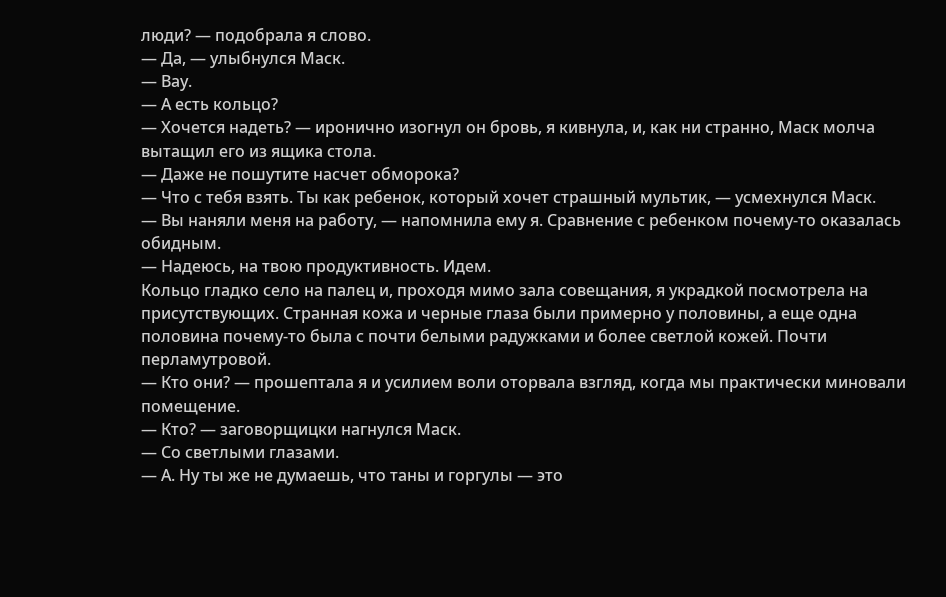люди? — подобрала я слово.
— Да, — улыбнулся Маск.
— Вау.
— А есть кольцо?
— Хочется надеть? — иронично изогнул он бровь, я кивнула, и, как ни странно, Маск молча вытащил его из ящика стола.
— Даже не пошутите насчет обморока?
— Что с тебя взять. Ты как ребенок, который хочет страшный мультик, — усмехнулся Маск.
— Вы наняли меня на работу, — напомнила ему я. Сравнение с ребенком почему-то оказалась обидным.
— Надеюсь, на твою продуктивность. Идем.
Кольцо гладко село на палец и, проходя мимо зала совещания, я украдкой посмотрела на присутствующих. Странная кожа и черные глаза были примерно у половины, а еще одна половина почему-то была с почти белыми радужками и более светлой кожей. Почти перламутровой.
— Кто они? — прошептала я и усилием воли оторвала взгляд, когда мы практически миновали помещение.
— Кто? — заговорщицки нагнулся Маск.
— Со светлыми глазами.
— А. Ну ты же не думаешь, что таны и горгулы — это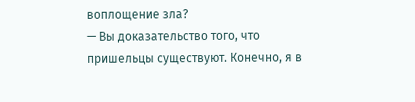воплощение зла?
— Вы доказательство того, что пришельцы существуют. Конечно, я в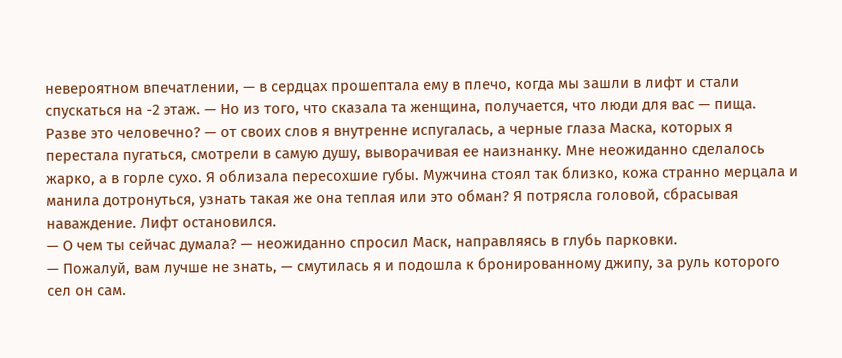невероятном впечатлении, — в сердцах прошептала ему в плечо, когда мы зашли в лифт и стали спускаться на -2 этаж. — Но из того, что сказала та женщина, получается, что люди для вас — пища. Разве это человечно? — от своих слов я внутренне испугалась, а черные глаза Маска, которых я перестала пугаться, смотрели в самую душу, выворачивая ее наизнанку. Мне неожиданно сделалось жарко, а в горле сухо. Я облизала пересохшие губы. Мужчина стоял так близко, кожа странно мерцала и манила дотронуться, узнать такая же она теплая или это обман? Я потрясла головой, сбрасывая наваждение. Лифт остановился.
— О чем ты сейчас думала? — неожиданно спросил Маск, направляясь в глубь парковки.
— Пожалуй, вам лучше не знать, — смутилась я и подошла к бронированному джипу, за руль которого сел он сам.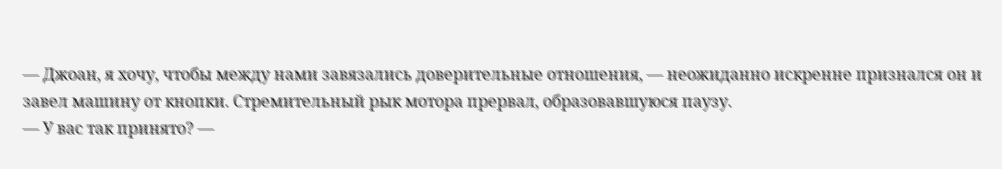— Джоан, я хочу, чтобы между нами завязались доверительные отношения, — неожиданно искренне признался он и завел машину от кнопки. Стремительный рык мотора прервал, образовавшуюся паузу.
— У вас так принято? —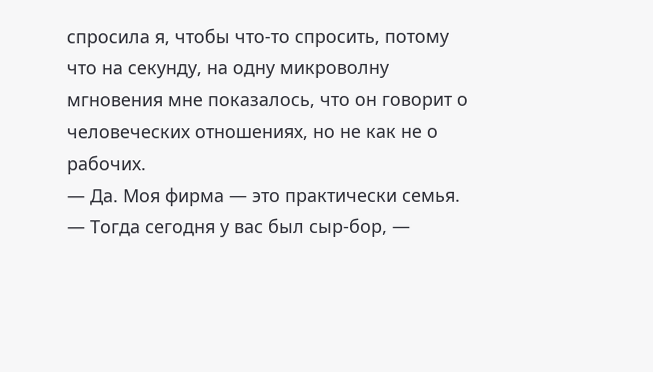спросила я, чтобы что-то спросить, потому что на секунду, на одну микроволну мгновения мне показалось, что он говорит о человеческих отношениях, но не как не о рабочих.
— Да. Моя фирма — это практически семья.
— Тогда сегодня у вас был сыр-бор, —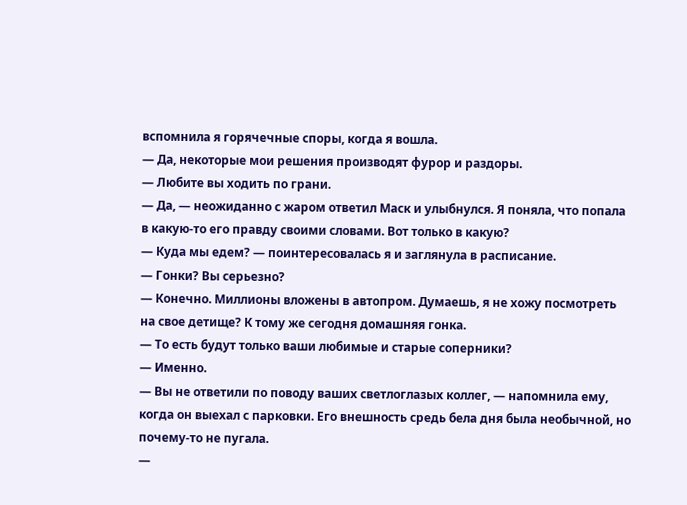вспомнила я горячечные споры, когда я вошла.
— Да, некоторые мои решения производят фурор и раздоры.
— Любите вы ходить по грани.
— Да, — неожиданно с жаром ответил Маск и улыбнулся. Я поняла, что попала в какую-то его правду своими словами. Вот только в какую?
— Куда мы едем? — поинтересовалась я и заглянула в расписание.
— Гонки? Вы серьезно?
— Конечно. Миллионы вложены в автопром. Думаешь, я не хожу посмотреть на свое детище? К тому же сегодня домашняя гонка.
— То есть будут только ваши любимые и старые соперники?
— Именно.
— Вы не ответили по поводу ваших светлоглазых коллег, — напомнила ему, когда он выехал с парковки. Его внешность средь бела дня была необычной, но почему-то не пугала.
—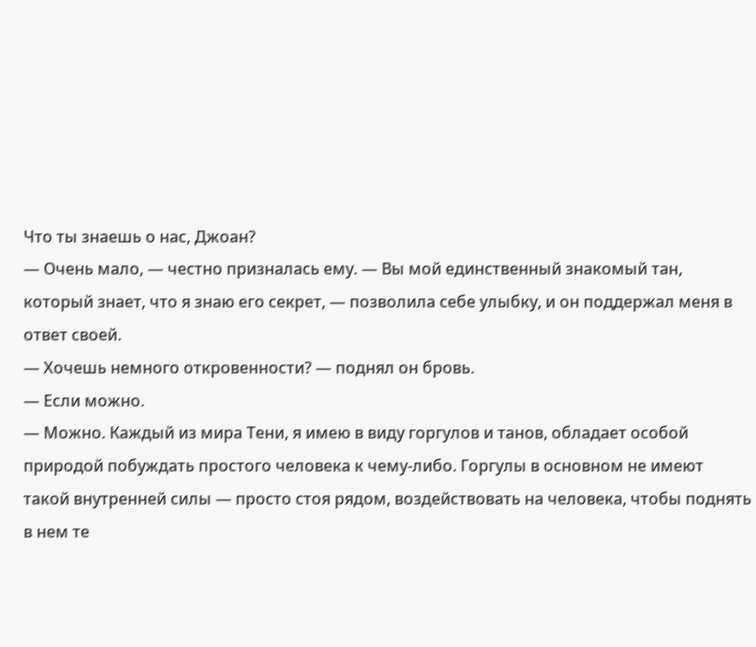Что ты знаешь о нас, Джоан?
— Очень мало, — честно призналась ему. — Вы мой единственный знакомый тан, который знает, что я знаю его секрет, — позволила себе улыбку, и он поддержал меня в ответ своей.
— Хочешь немного откровенности? — поднял он бровь.
— Если можно.
— Можно. Каждый из мира Тени, я имею в виду горгулов и танов, обладает особой природой побуждать простого человека к чему-либо. Горгулы в основном не имеют такой внутренней силы — просто стоя рядом, воздействовать на человека, чтобы поднять в нем те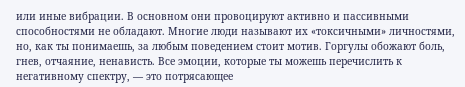или иные вибрации. В основном они провоцируют активно и пассивными способностями не обладают. Многие люди называют их «токсичными» личностями, но, как ты понимаешь, за любым поведением стоит мотив. Горгулы обожают боль, гнев, отчаяние, ненависть. Все эмоции, которые ты можешь перечислить к негативному спектру, — это потрясающее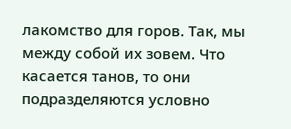лакомство для горов. Так, мы между собой их зовем. Что касается танов, то они подразделяются условно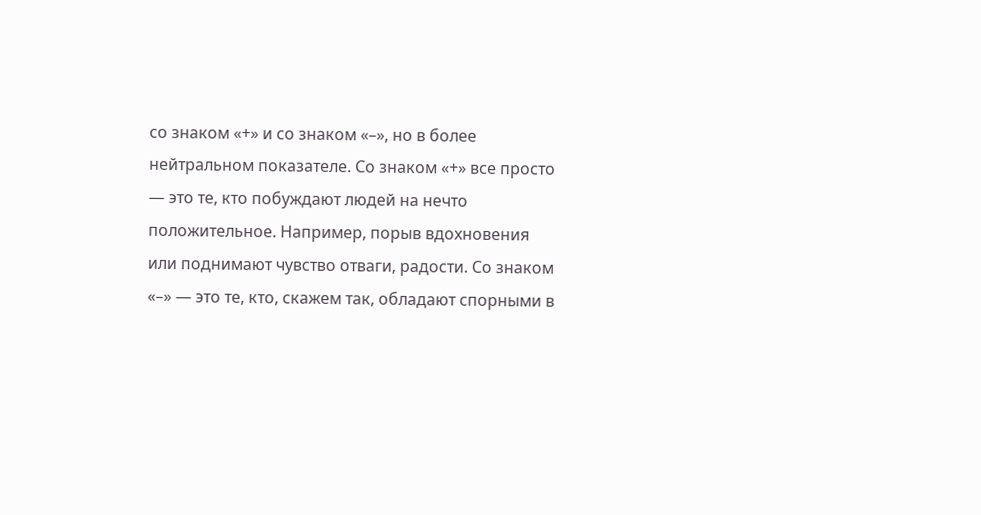со знаком «+» и со знаком «–», но в более нейтральном показателе. Со знаком «+» все просто — это те, кто побуждают людей на нечто положительное. Например, порыв вдохновения или поднимают чувство отваги, радости. Со знаком «–» — это те, кто, скажем так, обладают спорными в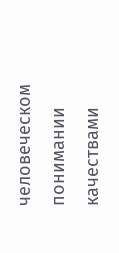человеческом понимании качествами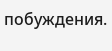побуждения.